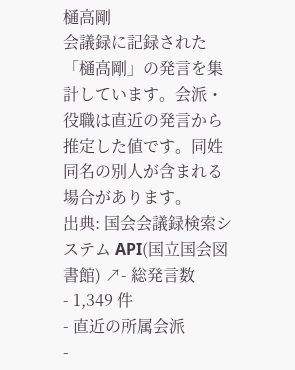樋高剛
会議録に記録された「樋高剛」の発言を集計しています。会派・役職は直近の発言から推定した値です。同姓同名の別人が含まれる場合があります。
出典: 国会会議録検索システム API(国立国会図書館) ↗- 総発言数
- 1,349 件
- 直近の所属会派
-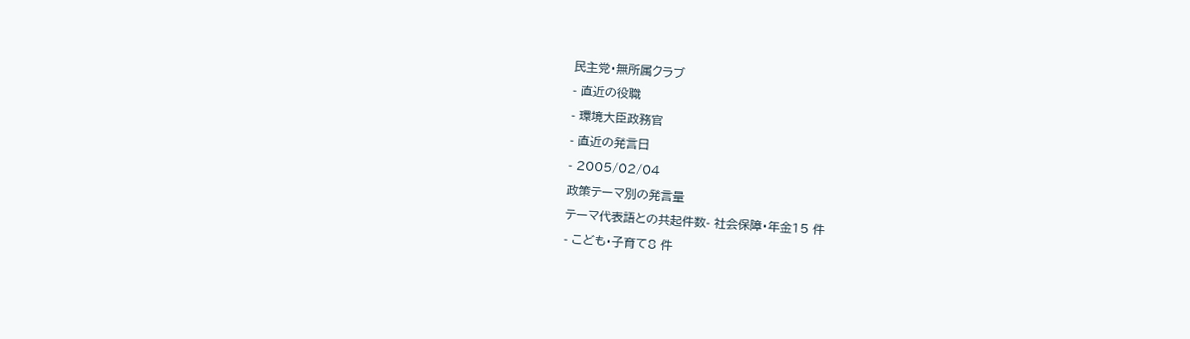民主党・無所属クラブ
- 直近の役職
- 環境大臣政務官
- 直近の発言日
- 2005/02/04
政策テーマ別の発言量
テーマ代表語との共起件数- 社会保障・年金15 件
- こども・子育て8 件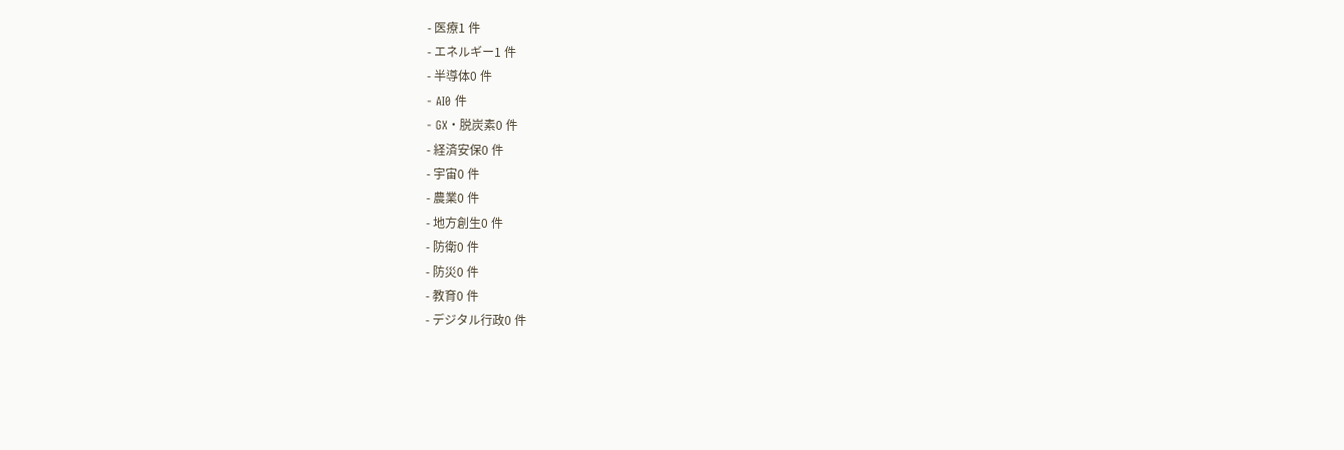- 医療1 件
- エネルギー1 件
- 半導体0 件
- AI0 件
- GX・脱炭素0 件
- 経済安保0 件
- 宇宙0 件
- 農業0 件
- 地方創生0 件
- 防衛0 件
- 防災0 件
- 教育0 件
- デジタル行政0 件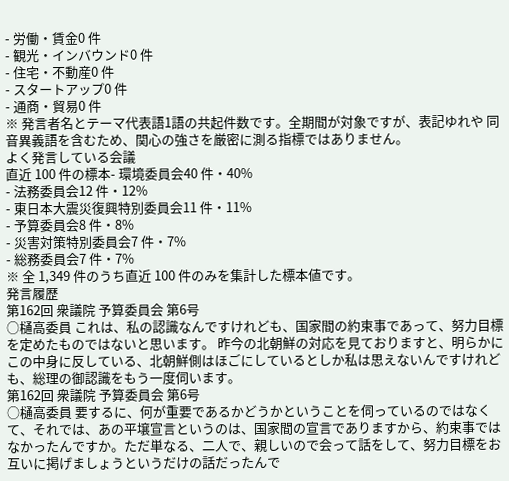- 労働・賃金0 件
- 観光・インバウンド0 件
- 住宅・不動産0 件
- スタートアップ0 件
- 通商・貿易0 件
※ 発言者名とテーマ代表語1語の共起件数です。全期間が対象ですが、表記ゆれや 同音異義語を含むため、関心の強さを厳密に測る指標ではありません。
よく発言している会議
直近 100 件の標本- 環境委員会40 件・40%
- 法務委員会12 件・12%
- 東日本大震災復興特別委員会11 件・11%
- 予算委員会8 件・8%
- 災害対策特別委員会7 件・7%
- 総務委員会7 件・7%
※ 全 1,349 件のうち直近 100 件のみを集計した標本値です。
発言履歴
第162回 衆議院 予算委員会 第6号
○樋高委員 これは、私の認識なんですけれども、国家間の約束事であって、努力目標を定めたものではないと思います。 昨今の北朝鮮の対応を見ておりますと、明らかにこの中身に反している、北朝鮮側はほごにしているとしか私は思えないんですけれども、総理の御認識をもう一度伺います。
第162回 衆議院 予算委員会 第6号
○樋高委員 要するに、何が重要であるかどうかということを伺っているのではなくて、それでは、あの平壌宣言というのは、国家間の宣言でありますから、約束事ではなかったんですか。ただ単なる、二人で、親しいので会って話をして、努力目標をお互いに掲げましょうというだけの話だったんで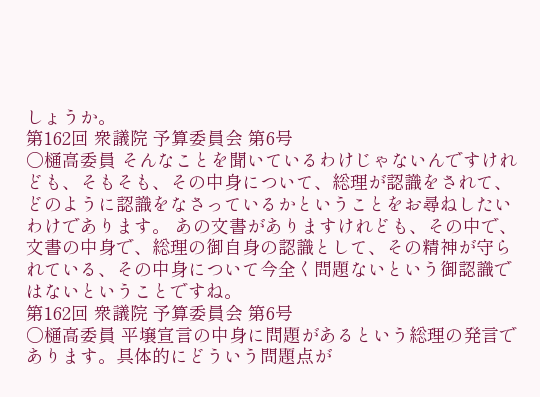しょうか。
第162回 衆議院 予算委員会 第6号
○樋高委員 そんなことを聞いているわけじゃないんですけれども、そもそも、その中身について、総理が認識をされて、どのように認識をなさっているかということをお尋ねしたいわけであります。 あの文書がありますけれども、その中で、文書の中身で、総理の御自身の認識として、その精神が守られている、その中身について今全く問題ないという御認識ではないということですね。
第162回 衆議院 予算委員会 第6号
○樋高委員 平壌宣言の中身に問題があるという総理の発言であります。具体的にどういう問題点が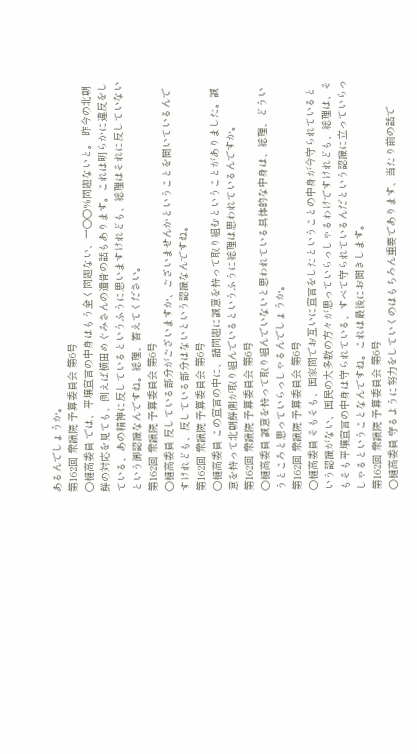あるんでしょうか。
第162回 衆議院 予算委員会 第6号
○樋高委員 では、平壌宣言の中身はもう全く問題ない、一〇〇%問題ないと。 昨今の北朝鮮の対応を見ても、例えば横田めぐみさんの遺骨の話もあります。これは明らかに違反をしている、あの精神に反しているというふうに思いますけれども、総理はそれに反していないという御認識なんですね。総理、答えてください。
第162回 衆議院 予算委員会 第6号
○樋高委員 反している部分がございますか、ございませんかということを聞いているんですけれども、反している部分はないという認識なんですね。
第162回 衆議院 予算委員会 第6号
○樋高委員 この宣言の中に、諸問題に誠意を持って取り組むということがありました。誠意を持って北朝鮮側が取り組んでいるというふうに総理は思われているんですか。
第162回 衆議院 予算委員会 第6号
○樋高委員 誠意を持って取り組んでいないと思われている具体的な中身は、総理、どういうところと思っていらっしゃるんでしょうか。
第162回 衆議院 予算委員会 第6号
○樋高委員 そもそも、国家間でお互いに宣言をしたということの中身が今守られているという認識がない、国民の大多数の方々が思っていらっしゃるわけですけれども、総理は、そもそも平壌宣言の中身は守られている、すべて守られているんだという認識に立っていらっしゃるということなんですね。これは最後にお聞きします。
第162回 衆議院 予算委員会 第6号
○樋高委員 守るように努力をしていくのはもちろん重要であります、当たり前の話で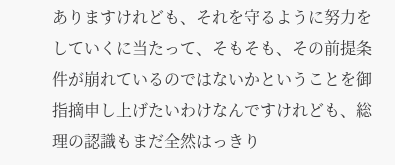ありますけれども、それを守るように努力をしていくに当たって、そもそも、その前提条件が崩れているのではないかということを御指摘申し上げたいわけなんですけれども、総理の認識もまだ全然はっきり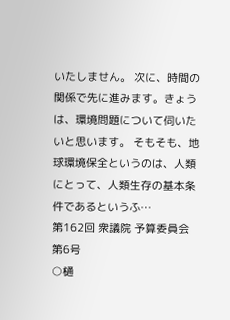いたしません。 次に、時間の関係で先に進みます。きょうは、環境問題について伺いたいと思います。 そもそも、地球環境保全というのは、人類にとって、人類生存の基本条件であるというふ…
第162回 衆議院 予算委員会 第6号
○樋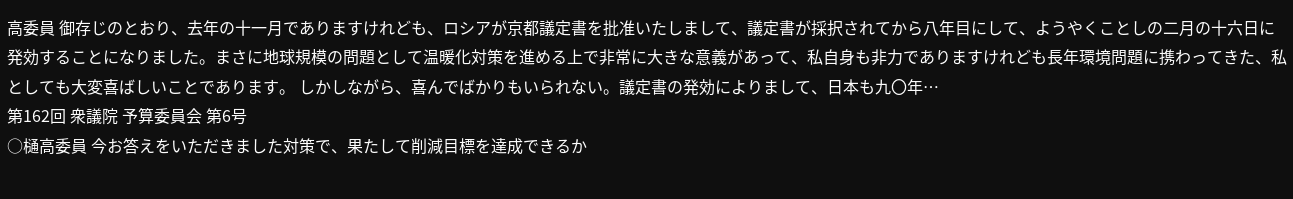高委員 御存じのとおり、去年の十一月でありますけれども、ロシアが京都議定書を批准いたしまして、議定書が採択されてから八年目にして、ようやくことしの二月の十六日に発効することになりました。まさに地球規模の問題として温暖化対策を進める上で非常に大きな意義があって、私自身も非力でありますけれども長年環境問題に携わってきた、私としても大変喜ばしいことであります。 しかしながら、喜んでばかりもいられない。議定書の発効によりまして、日本も九〇年…
第162回 衆議院 予算委員会 第6号
○樋高委員 今お答えをいただきました対策で、果たして削減目標を達成できるか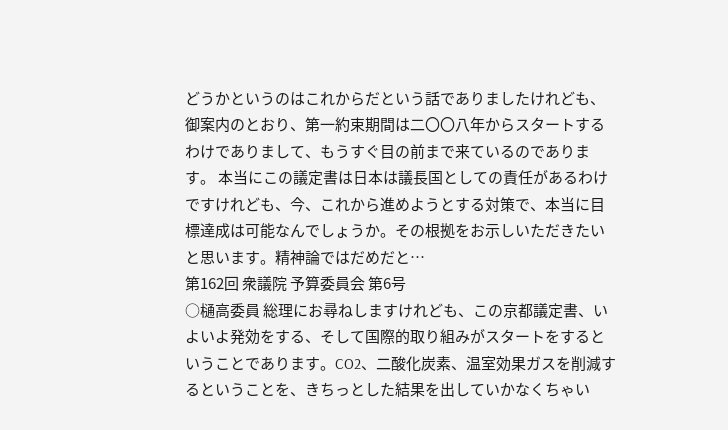どうかというのはこれからだという話でありましたけれども、御案内のとおり、第一約束期間は二〇〇八年からスタートするわけでありまして、もうすぐ目の前まで来ているのであります。 本当にこの議定書は日本は議長国としての責任があるわけですけれども、今、これから進めようとする対策で、本当に目標達成は可能なんでしょうか。その根拠をお示しいただきたいと思います。精神論ではだめだと…
第162回 衆議院 予算委員会 第6号
○樋高委員 総理にお尋ねしますけれども、この京都議定書、いよいよ発効をする、そして国際的取り組みがスタートをするということであります。CO2、二酸化炭素、温室効果ガスを削減するということを、きちっとした結果を出していかなくちゃい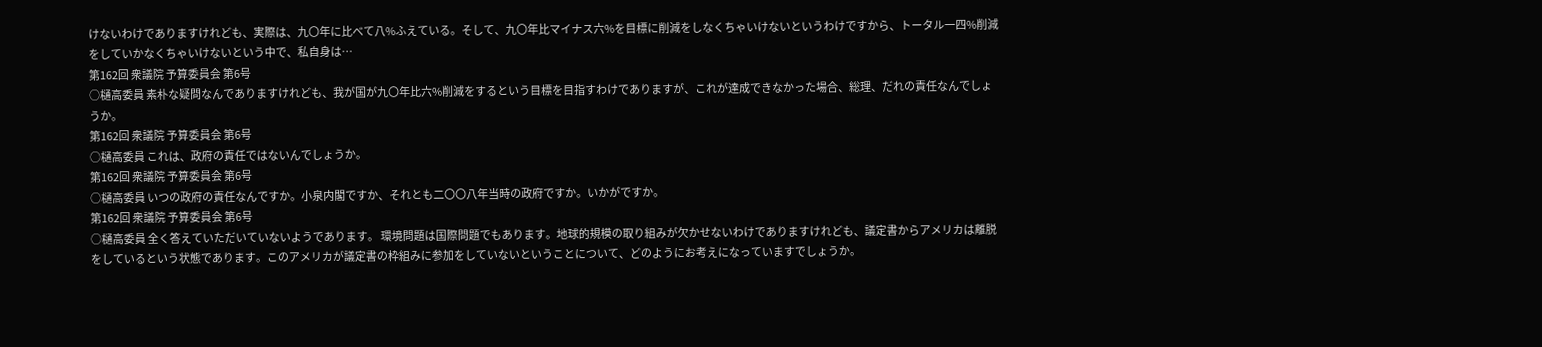けないわけでありますけれども、実際は、九〇年に比べて八%ふえている。そして、九〇年比マイナス六%を目標に削減をしなくちゃいけないというわけですから、トータル一四%削減をしていかなくちゃいけないという中で、私自身は…
第162回 衆議院 予算委員会 第6号
○樋高委員 素朴な疑問なんでありますけれども、我が国が九〇年比六%削減をするという目標を目指すわけでありますが、これが達成できなかった場合、総理、だれの責任なんでしょうか。
第162回 衆議院 予算委員会 第6号
○樋高委員 これは、政府の責任ではないんでしょうか。
第162回 衆議院 予算委員会 第6号
○樋高委員 いつの政府の責任なんですか。小泉内閣ですか、それとも二〇〇八年当時の政府ですか。いかがですか。
第162回 衆議院 予算委員会 第6号
○樋高委員 全く答えていただいていないようであります。 環境問題は国際問題でもあります。地球的規模の取り組みが欠かせないわけでありますけれども、議定書からアメリカは離脱をしているという状態であります。このアメリカが議定書の枠組みに参加をしていないということについて、どのようにお考えになっていますでしょうか。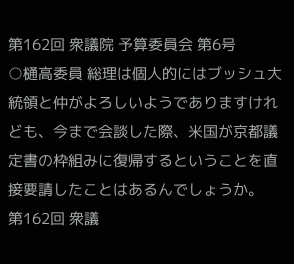第162回 衆議院 予算委員会 第6号
○樋高委員 総理は個人的にはブッシュ大統領と仲がよろしいようでありますけれども、今まで会談した際、米国が京都議定書の枠組みに復帰するということを直接要請したことはあるんでしょうか。
第162回 衆議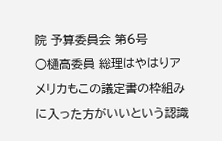院 予算委員会 第6号
○樋高委員 総理はやはりアメリカもこの議定書の枠組みに入った方がいいという認識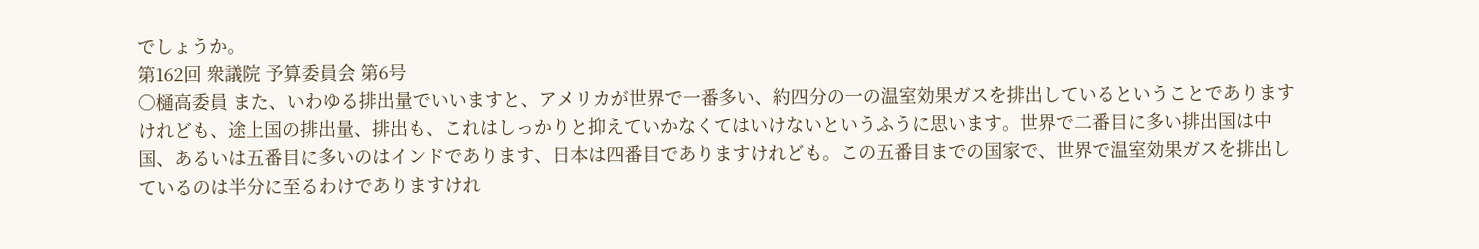でしょうか。
第162回 衆議院 予算委員会 第6号
○樋高委員 また、いわゆる排出量でいいますと、アメリカが世界で一番多い、約四分の一の温室効果ガスを排出しているということでありますけれども、途上国の排出量、排出も、これはしっかりと抑えていかなくてはいけないというふうに思います。世界で二番目に多い排出国は中国、あるいは五番目に多いのはインドであります、日本は四番目でありますけれども。この五番目までの国家で、世界で温室効果ガスを排出しているのは半分に至るわけでありますけれ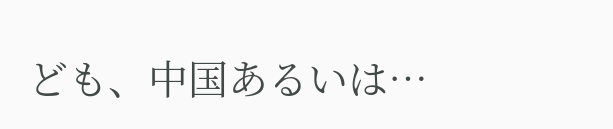ども、中国あるいは…